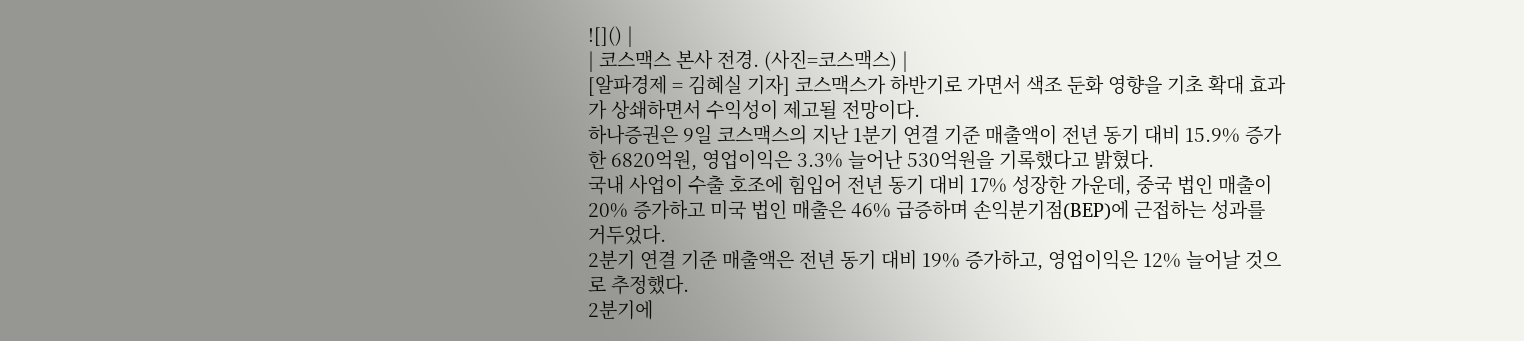![]() |
| 코스맥스 본사 전경. (사진=코스맥스) |
[알파경제 = 김혜실 기자] 코스맥스가 하반기로 가면서 색조 둔화 영향을 기초 확대 효과가 상쇄하면서 수익성이 제고될 전망이다.
하나증권은 9일 코스맥스의 지난 1분기 연결 기준 매출액이 전년 동기 대비 15.9% 증가한 6820억원, 영업이익은 3.3% 늘어난 530억원을 기록했다고 밝혔다.
국내 사업이 수출 호조에 힘입어 전년 동기 대비 17% 성장한 가운데, 중국 법인 매출이 20% 증가하고 미국 법인 매출은 46% 급증하며 손익분기점(BEP)에 근접하는 성과를 거두었다.
2분기 연결 기준 매출액은 전년 동기 대비 19% 증가하고, 영업이익은 12% 늘어날 것으로 추정했다.
2분기에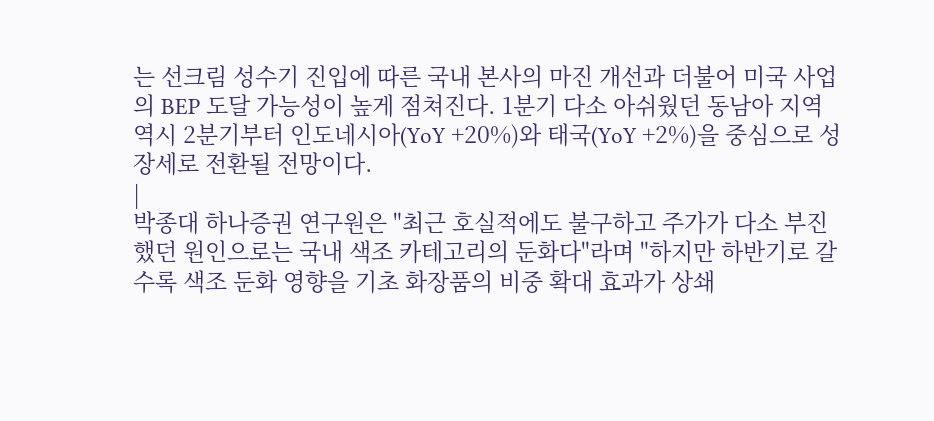는 선크림 성수기 진입에 따른 국내 본사의 마진 개선과 더불어 미국 사업의 BEP 도달 가능성이 높게 점쳐진다. 1분기 다소 아쉬웠던 동남아 지역 역시 2분기부터 인도네시아(YoY +20%)와 태국(YoY +2%)을 중심으로 성장세로 전환될 전망이다.
|
박종대 하나증권 연구원은 "최근 호실적에도 불구하고 주가가 다소 부진했던 원인으로는 국내 색조 카테고리의 둔화다"라며 "하지만 하반기로 갈수록 색조 둔화 영향을 기초 화장품의 비중 확대 효과가 상쇄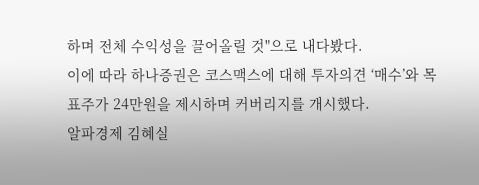하며 전체 수익성을 끌어올릴 것"으로 내다봤다.
이에 따라 하나증권은 코스맥스에 대해 투자의견 ‘매수’와 목표주가 24만원을 제시하며 커버리지를 개시했다.
알파경제 김혜실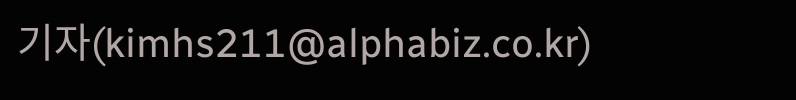기자(kimhs211@alphabiz.co.kr)